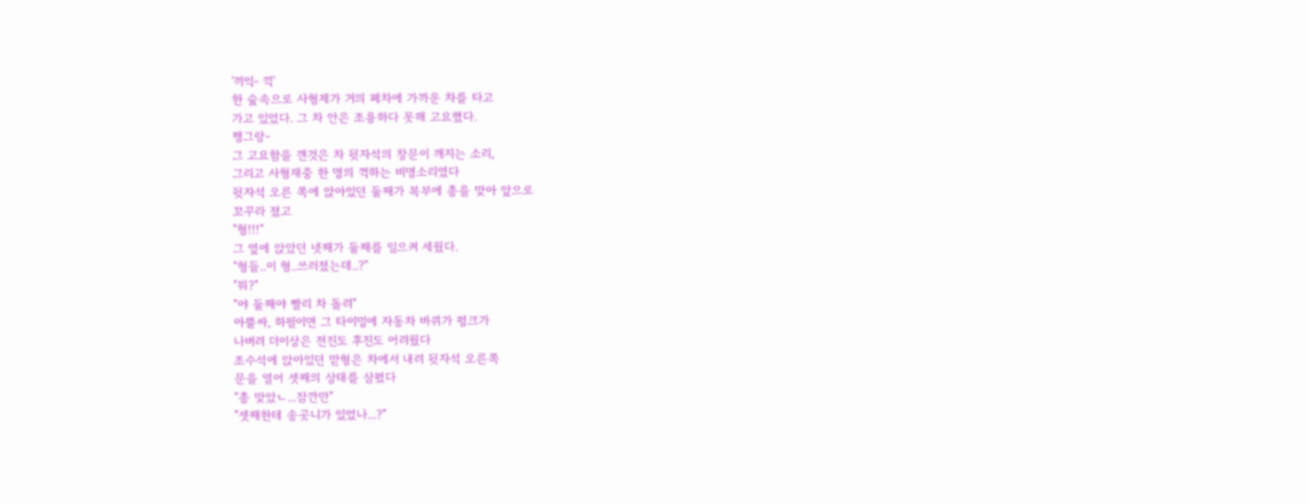'끼익- 끽'
한 숲속으로 사형제가 거의 폐차에 가까운 차를 타고
가고 있었다. 그 차 안은 조용하다 못해 고요했다.
쨍그랑-
그 고요함을 깬것은 차 뒷자석의 창문이 깨지는 소리,
그리고 사형재중 한 명의 꺽하는 비명소리였다
뒷자석 오른 쪽에 앉아있던 둘째가 복부에 총을 맞아 앞으로
꼬꾸라 졌고
"형!!!"
그 옆에 앉았던 넷째가 둘째를 일으켜 세웠다.
"형들..이 형..쓰러졌는데..?"
"뭐?"
"야 둘째야 빨리 차 돌려"
아뿔싸, 하필이면 그 타이밍에 자동차 바퀴가 펑크가
나버려 더이상은 전진도 후진도 어려웠다
조수석에 앉아있던 맏형은 차에서 내려 뒷자석 오른쪽
문을 열어 셋째의 상태를 살폈다
"총 맞았ㄴ...잠깐만"
"셋째한테 송곳니가 있었나...?"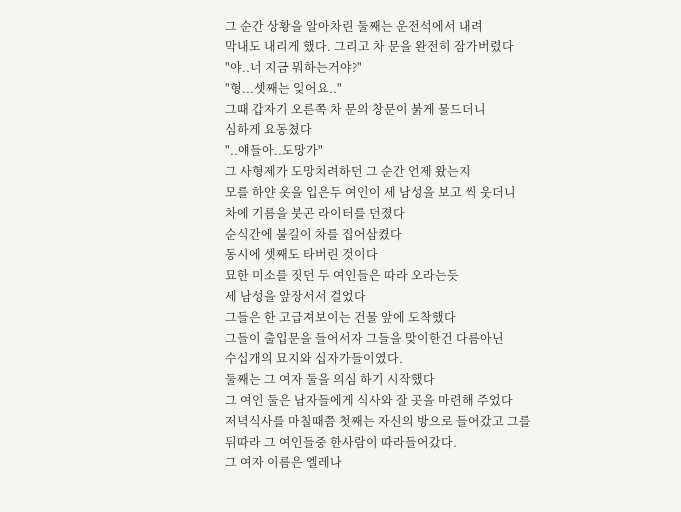그 순간 상황을 알아차린 둘째는 운전석에서 내려
막내도 내리게 했다. 그리고 차 문을 완전히 잠가버렸다
"야..너 지금 뭐하는거야?"
"형...셋째는 잊어요.."
그때 갑자기 오른쪽 차 문의 창문이 붉게 물드더니
심하게 요동쳤다
"..얘들아..도망가"
그 사형제가 도망치려하던 그 순간 언제 왔는지
모를 하얀 옷을 입은두 여인이 세 남성을 보고 씩 웃더니
차에 기름을 붓곤 라이터를 던졌다
순식간에 불길이 차를 집어삼켰다
동시에 셋째도 타버린 것이다
묘한 미소를 짓던 두 여인들은 따라 오라는듯
세 남성을 앞장서서 걸었다
그들은 한 고급져보이는 건물 앞에 도착했다
그들이 출입문을 들어서자 그들을 맞이한건 다름아닌
수십개의 묘지와 십자가들이였다.
둘째는 그 여자 둘을 의심 하기 시작했다
그 여인 둘은 남자들에게 식사와 잘 곳을 마련해 주었다
저녁식사를 마칠때쯤 첫째는 자신의 방으로 들어갔고 그를
뒤따라 그 여인들중 한사람이 따라들어갔다.
그 여자 이름은 엘레나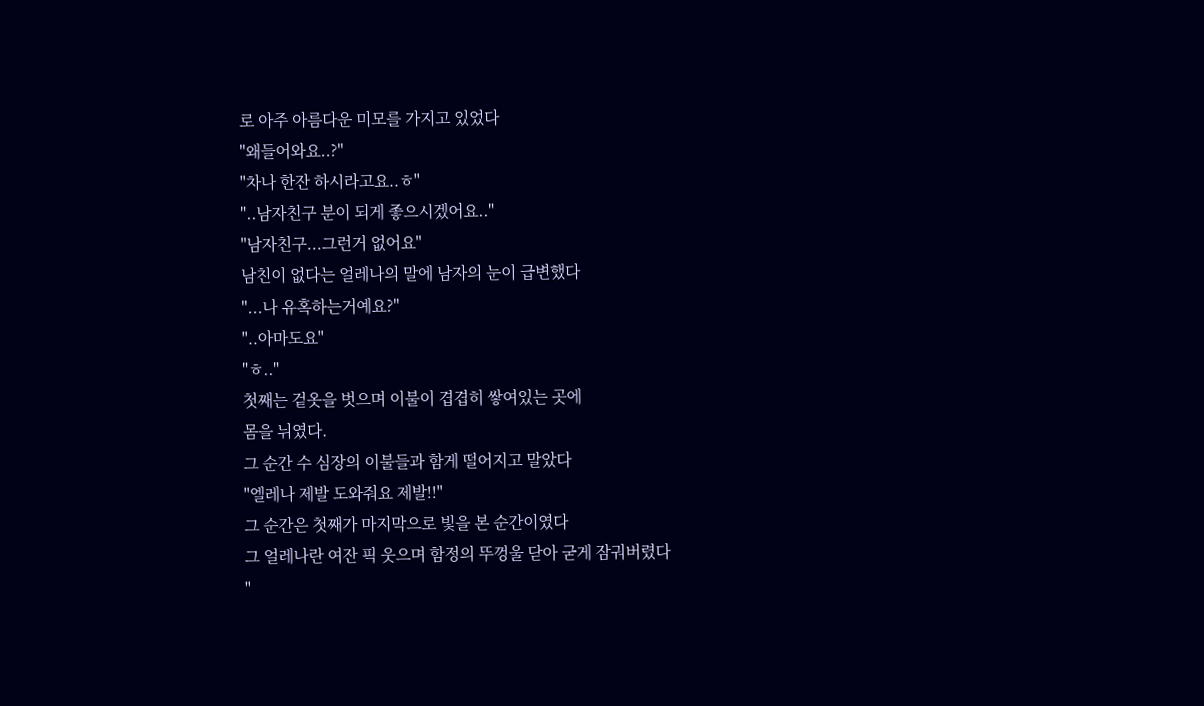로 아주 아름다운 미모를 가지고 있었다
"왜들어와요..?"
"차나 한잔 하시라고요..ㅎ"
"..남자친구 분이 되게 좋으시겠어요.."
"남자친구...그런거 없어요"
남친이 없다는 얼레나의 말에 남자의 눈이 급변했다
"...나 유혹하는거예요?"
"..아마도요"
"ㅎ.."
첫째는 겉옷을 벗으며 이불이 겹겹히 쌓여있는 곳에
몸을 뉘였다.
그 순간 수 심장의 이불들과 함게 떨어지고 말았다
"엘레나 제발 도와줘요 제발!!"
그 순간은 첫째가 마지막으로 빛을 본 순간이였다
그 얼레나란 여잔 픽 웃으며 함정의 뚜껑울 닫아 굳게 잠궈버렸다
"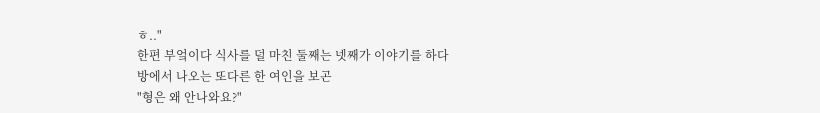ㅎ.."
한편 부엌이다 식사를 덜 마친 둘째는 넷째가 이야기를 하다
방에서 나오는 또다른 한 여인을 보곤
"형은 왜 안나와요?"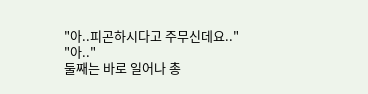"아..피곤하시다고 주무신데요.."
"아.."
둘째는 바로 일어나 총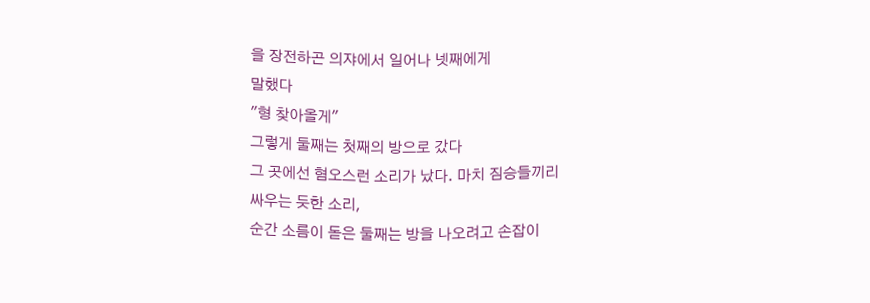을 장전하곤 의쟈에서 일어나 넷째에게
말했다
"형 찾아올게"
그렇게 둘째는 첫째의 방으로 갔다
그 곳에선 혐오스런 소리가 났다. 마치 짐승들끼리
싸우는 듯한 소리,
순간 소름이 돋은 둘째는 방을 나오려고 손잡이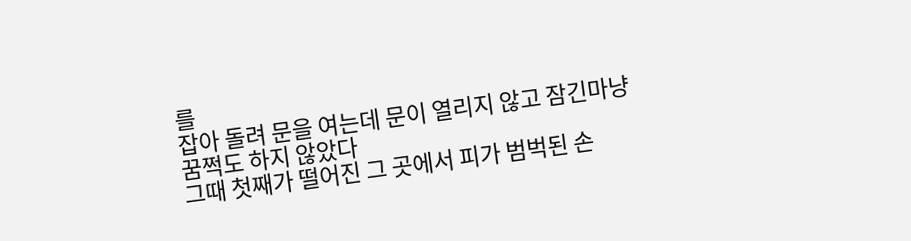를
잡아 돌려 문을 여는데 문이 열리지 않고 잠긴마냥
꿈쩍도 하지 않았다
그때 첫째가 떨어진 그 곳에서 피가 범벅된 손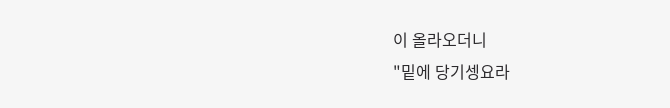이 올라오더니
"밑에 당기셍요라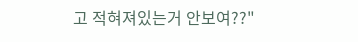고 적혀져있는거 안보여??"